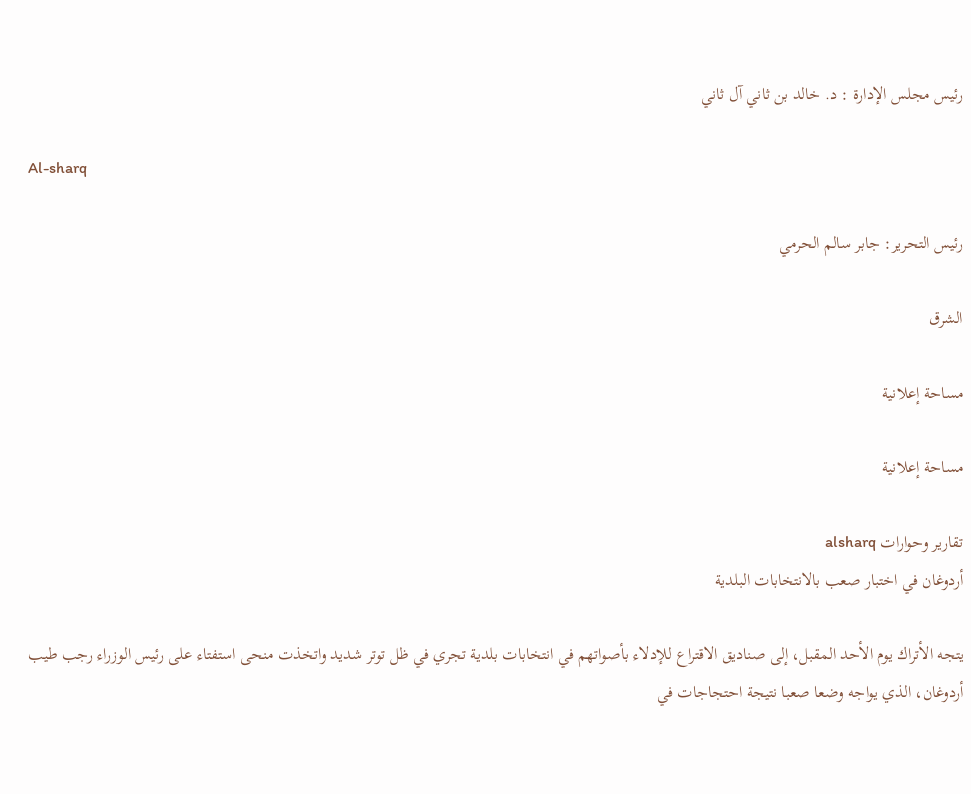رئيس مجلس الإدارة : د. خالد بن ثاني آل ثاني

Al-sharq

رئيس التحرير: جابر سالم الحرمي

الشرق

مساحة إعلانية

مساحة إعلانية

تقارير وحوارات alsharq
أردوغان في اختبار صعب بالانتخابات البلدية

يتجه الأتراك يوم الأحد المقبل، إلى صناديق الاقتراع للإدلاء بأصواتهم في انتخابات بلدية تجري في ظل توتر شديد واتخذت منحى استفتاء على رئيس الوزراء رجب طيب أردوغان، الذي يواجه وضعا صعبا نتيجة احتجاجات في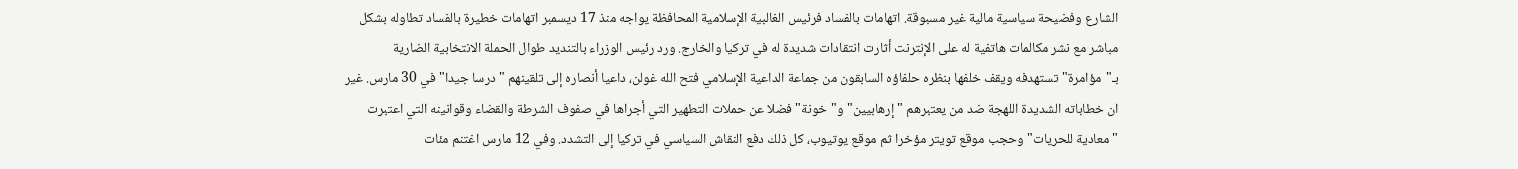الشارع وفضيحة سياسية مالية غير مسبوقة. اتهامات بالفساد فرئيس الغالبية الإسلامية المحافظة يواجه منذ 17 ديسمبر اتهامات خطيرة بالفساد تطاوله بشكل مباشر مع نشر مكالمات هاتفية له على الإنترنت أثارت انتقادات شديدة له في تركيا والخارج. ورد رئيس الوزراء بالتنديد طوال الحملة الانتخابية الضارية بـ"مؤامرة" تستهدفه ويقف خلفها بنظره حلفاؤه السابقون من جماعة الداعية الإسلامي فتح الله غولن، داعيا أنصاره إلى تلقينهم "درسا جيدا" في 30 مارس. غير ان خطاباته الشديدة اللهجة ضد من يعتبرهم "إرهابيين" و"خونة" فضلا عن حملات التطهير التي أجراها في صفوف الشرطة والقضاء وقوانينه التي اعتبرت "معادية للحريات" وحجب موقع تويتر مؤخرا ثم موقع يوتيوب، كل ذلك دفع النقاش السياسي في تركيا إلى التشدد. وفي 12 مارس اغتنم مئات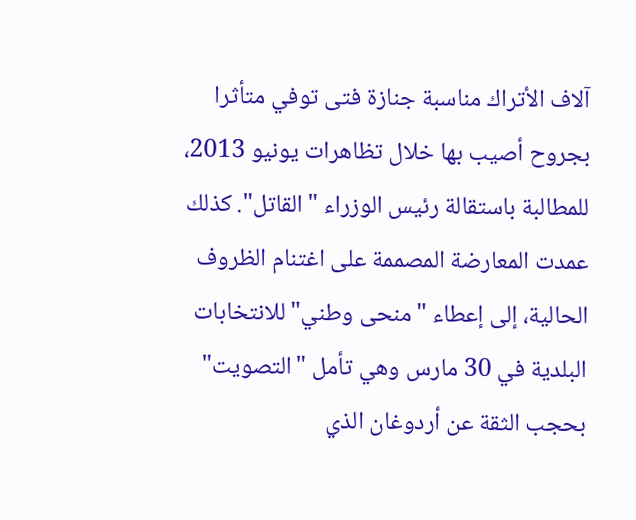آلاف الأتراك مناسبة جنازة فتى توفي متأثرا بجروح أصيب بها خلال تظاهرات يونيو 2013، للمطالبة باستقالة رئيس الوزراء "القاتل". كذلك عمدت المعارضة المصممة على اغتنام الظروف الحالية، إلى إعطاء "منحى وطني" للانتخابات البلدية في 30 مارس وهي تأمل "التصويت" بحجب الثقة عن أردوغان الذي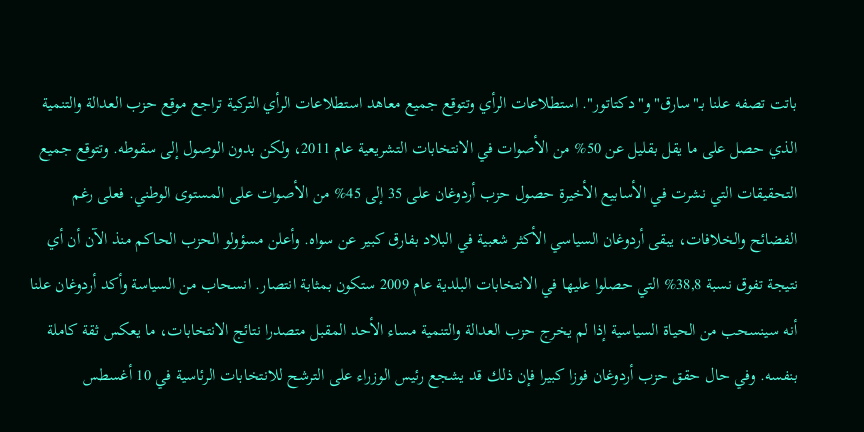باتت تصفه علنا بـ"سارق" و"دكتاتور". استطلاعات الرأي وتتوقع جميع معاهد استطلاعات الرأي التركية تراجع موقع حزب العدالة والتنمية الذي حصل على ما يقل بقليل عن 50% من الأصوات في الانتخابات التشريعية عام 2011، ولكن بدون الوصول إلى سقوطه. وتتوقع جميع التحقيقات التي نشرت في الأسابيع الأخيرة حصول حزب أردوغان على 35 إلى 45% من الأصوات على المستوى الوطني. فعلى رغم الفضائح والخلافات، يبقى أردوغان السياسي الأكثر شعبية في البلاد بفارق كبير عن سواه. وأعلن مسؤولو الحزب الحاكم منذ الآن أن أي نتيجة تفوق نسبة 38,8% التي حصلوا عليها في الانتخابات البلدية عام 2009 ستكون بمثابة انتصار. انسحاب من السياسة وأكد أردوغان علنا أنه سينسحب من الحياة السياسية إذا لم يخرج حزب العدالة والتنمية مساء الأحد المقبل متصدرا نتائج الانتخابات، ما يعكس ثقة كاملة بنفسه. وفي حال حقق حزب أردوغان فوزا كبيرا فإن ذلك قد يشجع رئيس الوزراء على الترشح للانتخابات الرئاسية في 10 أغسطس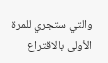والتي ستجري للمرة الأولى بالاقتراع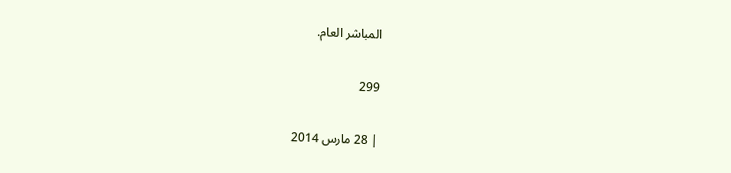المباشر العام.

299

| 28 مارس 2014